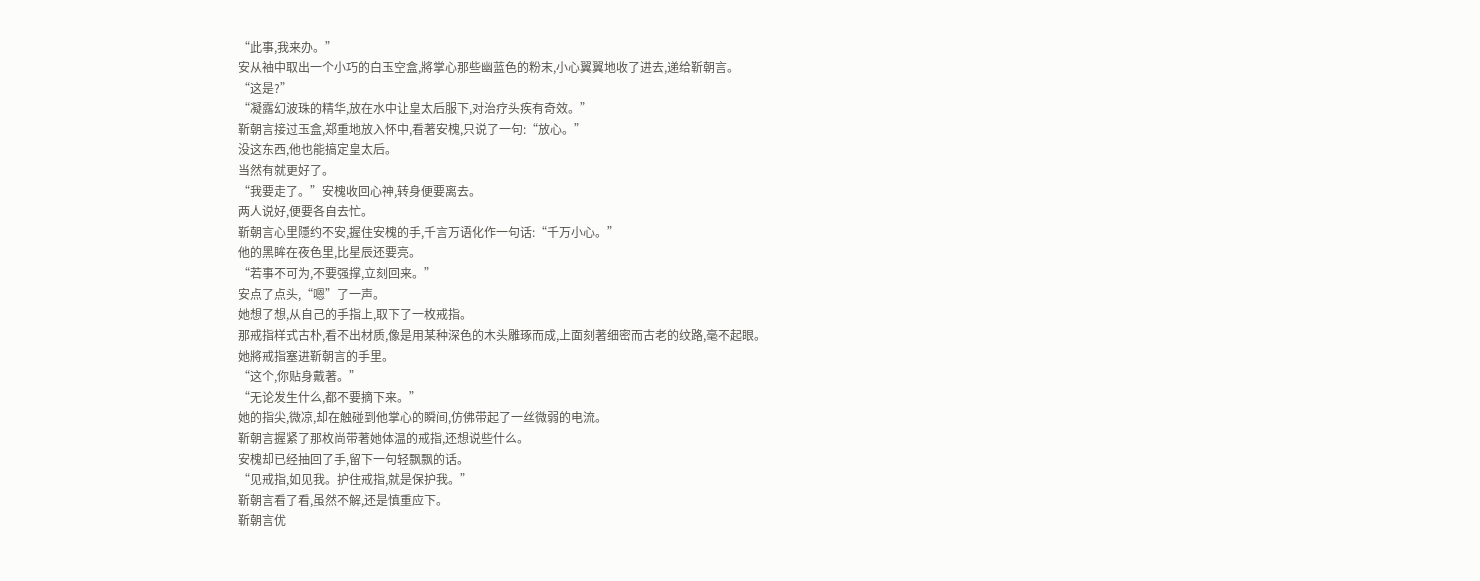“此事,我来办。”
安从袖中取出一个小巧的白玉空盒,將掌心那些幽蓝色的粉末,小心翼翼地收了进去,递给靳朝言。
“这是?”
“凝露幻波珠的精华,放在水中让皇太后服下,对治疗头疾有奇效。”
靳朝言接过玉盒,郑重地放入怀中,看著安槐,只说了一句:“放心。”
没这东西,他也能搞定皇太后。
当然有就更好了。
“我要走了。”安槐收回心神,转身便要离去。
两人说好,便要各自去忙。
靳朝言心里隱约不安,握住安槐的手,千言万语化作一句话:“千万小心。”
他的黑眸在夜色里,比星辰还要亮。
“若事不可为,不要强撑,立刻回来。”
安点了点头,“嗯”了一声。
她想了想,从自己的手指上,取下了一枚戒指。
那戒指样式古朴,看不出材质,像是用某种深色的木头雕琢而成,上面刻著细密而古老的纹路,毫不起眼。
她將戒指塞进靳朝言的手里。
“这个,你贴身戴著。”
“无论发生什么,都不要摘下来。”
她的指尖,微凉,却在触碰到他掌心的瞬间,仿佛带起了一丝微弱的电流。
靳朝言握紧了那枚尚带著她体温的戒指,还想说些什么。
安槐却已经抽回了手,留下一句轻飘飘的话。
“见戒指,如见我。护住戒指,就是保护我。”
靳朝言看了看,虽然不解,还是慎重应下。
靳朝言优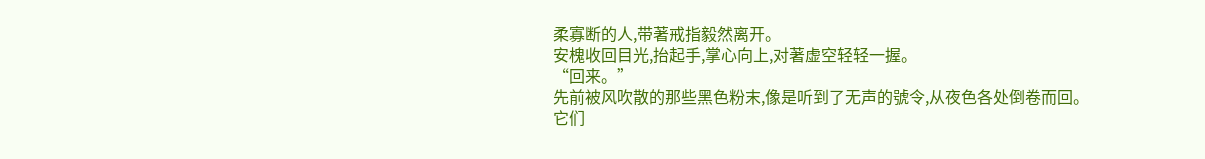柔寡断的人,带著戒指毅然离开。
安槐收回目光,抬起手,掌心向上,对著虚空轻轻一握。
“回来。”
先前被风吹散的那些黑色粉末,像是听到了无声的號令,从夜色各处倒卷而回。
它们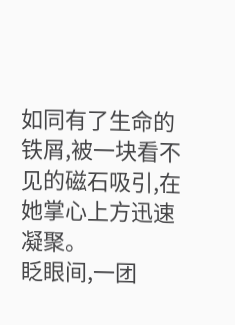如同有了生命的铁屑,被一块看不见的磁石吸引,在她掌心上方迅速凝聚。
眨眼间,一团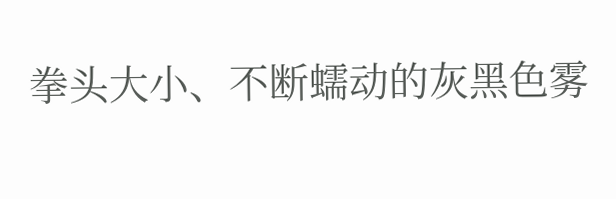拳头大小、不断蠕动的灰黑色雾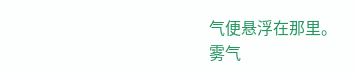气便悬浮在那里。
雾气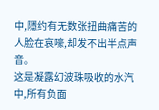中,隱约有无数张扭曲痛苦的人脸在哀嚎,却发不出半点声音。
这是凝露幻波珠吸收的水汽中,所有负面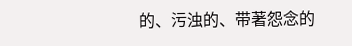的、污浊的、带著怨念的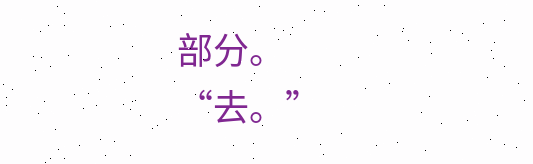部分。
“去。”